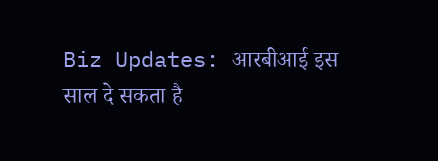Biz Updates: आरबीआई इस साल दे सकता है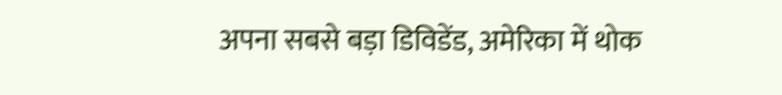अपना सबसे बड़ा डिविडेंड, अमेरिका में थोक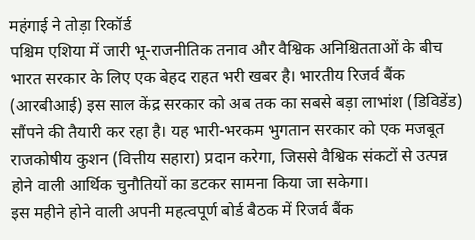महंगाई ने तोड़ा रिकॉर्ड
पश्चिम एशिया में जारी भू-राजनीतिक तनाव और वैश्विक अनिश्चितताओं के बीच भारत सरकार के लिए एक बेहद राहत भरी खबर है। भारतीय रिजर्व बैंक (आरबीआई) इस साल केंद्र सरकार को अब तक का सबसे बड़ा लाभांश (डिविडेंड) सौंपने की तैयारी कर रहा है। यह भारी-भरकम भुगतान सरकार को एक मजबूत राजकोषीय कुशन (वित्तीय सहारा) प्रदान करेगा, जिससे वैश्विक संकटों से उत्पन्न होने वाली आर्थिक चुनौतियों का डटकर सामना किया जा सकेगा।
इस महीने होने वाली अपनी महत्वपूर्ण बोर्ड बैठक में रिजर्व बैंक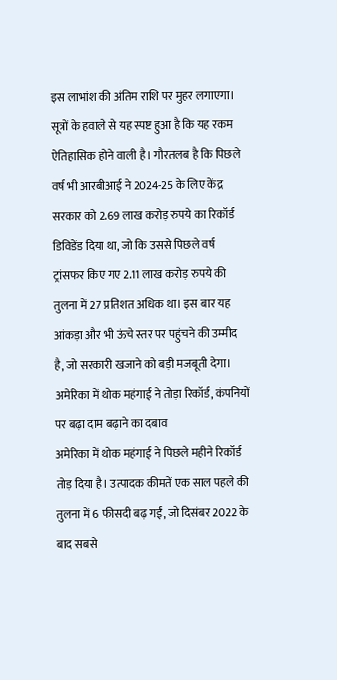इस लाभांश की अंतिम राशि पर मुहर लगाएगा। सूत्रों के हवाले से यह स्पष्ट हुआ है कि यह रकम ऐतिहासिक होने वाली है। गौरतलब है कि पिछले वर्ष भी आरबीआई ने 2024-25 के लिए केंद्र सरकार को 2.69 लाख करोड़ रुपये का रिकॉर्ड डिविडेंड दिया था, जो कि उससे पिछले वर्ष ट्रांसफर किए गए 2.11 लाख करोड़ रुपये की तुलना में 27 प्रतिशत अधिक था। इस बार यह आंकड़ा और भी ऊंचे स्तर पर पहुंचने की उम्मीद है, जो सरकारी खजाने को बड़ी मजबूती देगा।
अमेरिका में थोक महंगाई ने तोड़ा रिकॉर्ड, कंपनियों पर बढ़ा दाम बढ़ाने का दबाव
अमेरिका में थोक महंगाई ने पिछले महीने रिकॉर्ड तोड़ दिया है। उत्पादक कीमतें एक साल पहले की तुलना में 6 फीसदी बढ़ गईं, जो दिसंबर 2022 के बाद सबसे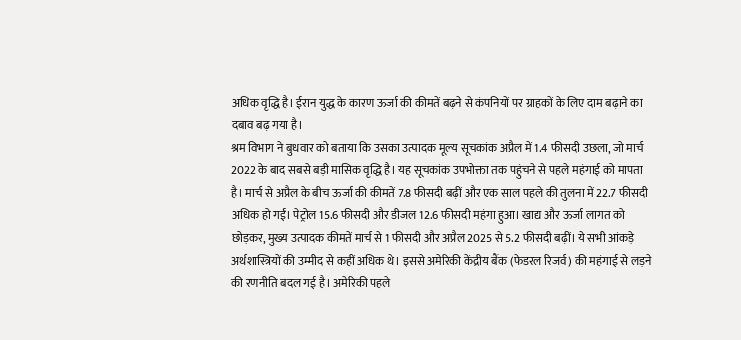अधिक वृद्धि है। ईरान युद्ध के कारण ऊर्जा की कीमतें बढ़ने से कंपनियों पर ग्राहकों के लिए दाम बढ़ाने का दबाव बढ़ गया है।
श्रम विभाग ने बुधवार को बताया कि उसका उत्पादक मूल्य सूचकांक अप्रैल में 1.4 फीसदी उछला, जो मार्च 2022 के बाद सबसे बड़ी मासिक वृद्धि है। यह सूचकांक उपभोक्ता तक पहुंचने से पहले महंगाई को मापता है। मार्च से अप्रैल के बीच ऊर्जा की कीमतें 7.8 फीसदी बढ़ीं और एक साल पहले की तुलना में 22.7 फीसदी अधिक हो गईं। पेट्रोल 15.6 फीसदी और डीजल 12.6 फीसदी महंगा हुआ। खाद्य और ऊर्जा लागत को छोड़कर, मुख्य उत्पादक कीमतें मार्च से 1 फीसदी और अप्रैल 2025 से 5.2 फीसदी बढ़ीं। ये सभी आंकड़े अर्थशास्त्रियों की उम्मीद से कहीं अधिक थे। इससे अमेरिकी केंद्रीय बैंक (फेडरल रिजर्व) की महंगाई से लड़ने की रणनीति बदल गई है। अमेरिकी पहले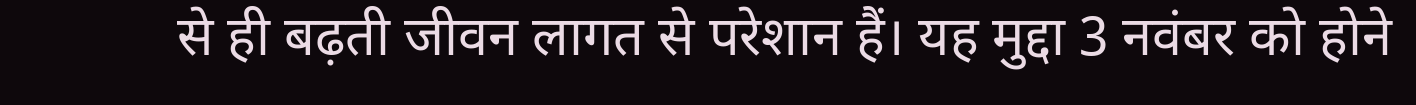से ही बढ़ती जीवन लागत से परेशान हैं। यह मुद्दा 3 नवंबर को होने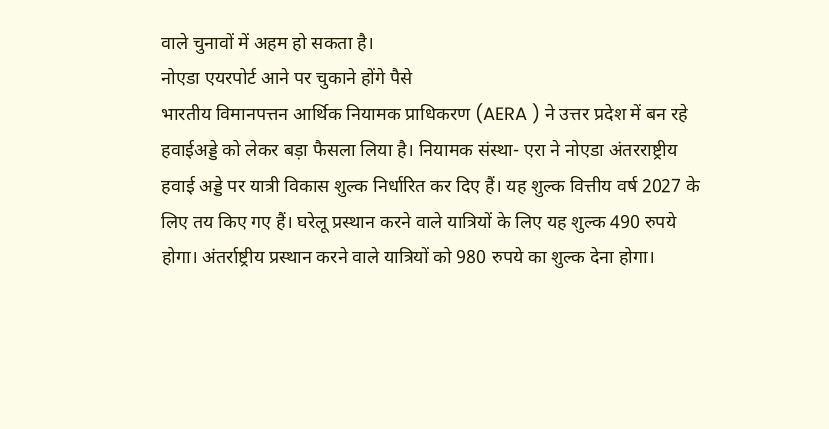वाले चुनावों में अहम हो सकता है।
नोएडा एयरपोर्ट आने पर चुकाने होंगे पैसे
भारतीय विमानपत्तन आर्थिक नियामक प्राधिकरण (AERA ) ने उत्तर प्रदेश में बन रहे हवाईअड्डे को लेकर बड़ा फैसला लिया है। नियामक संस्था- एरा ने नोएडा अंतरराष्ट्रीय हवाई अड्डे पर यात्री विकास शुल्क निर्धारित कर दिए हैं। यह शुल्क वित्तीय वर्ष 2027 के लिए तय किए गए हैं। घरेलू प्रस्थान करने वाले यात्रियों के लिए यह शुल्क 490 रुपये होगा। अंतर्राष्ट्रीय प्रस्थान करने वाले यात्रियों को 980 रुपये का शुल्क देना होगा।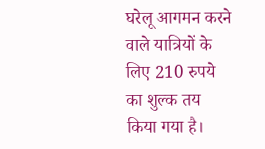घरेलू आगमन करने वाले यात्रियों के लिए 210 रुपये का शुल्क तय किया गया है।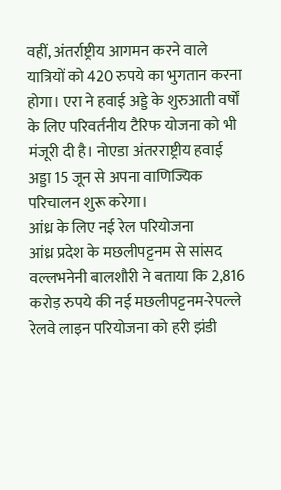वहीं, अंतर्राष्ट्रीय आगमन करने वाले यात्रियों को 420 रुपये का भुगतान करना होगा। एरा ने हवाई अड्डे के शुरुआती वर्षों के लिए परिवर्तनीय टैरिफ योजना को भी मंजूरी दी है। नोएडा अंतरराष्ट्रीय हवाई अड्डा 15 जून से अपना वाणिज्यिक परिचालन शुरू करेगा।
आंध्र के लिए नई रेल परियोजना
आंध्र प्रदेश के मछलीपट्टनम से सांसद वल्लभनेनी बालशौरी ने बताया कि 2,816 करोड़ रुपये की नई मछलीपट्टनम-रेपल्ले रेलवे लाइन परियोजना को हरी झंडी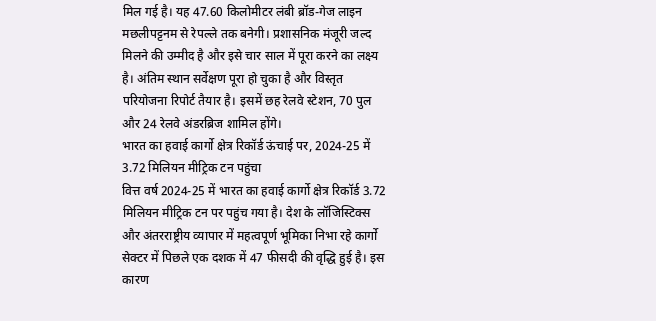मिल गई है। यह 47.60 किलोमीटर लंबी ब्रॉड-गेज लाइन मछलीपट्टनम से रेपल्ले तक बनेगी। प्रशासनिक मंजूरी जल्द मिलने की उम्मीद है और इसे चार साल में पूरा करने का लक्ष्य है। अंतिम स्थान सर्वेक्षण पूरा हो चुका है और विस्तृत परियोजना रिपोर्ट तैयार है। इसमें छह रेलवे स्टेशन, 70 पुल और 24 रेलवे अंडरब्रिज शामिल होंगे।
भारत का हवाई कार्गो क्षेत्र रिकॉर्ड ऊंचाई पर, 2024-25 में 3.72 मिलियन मीट्रिक टन पहुंचा
वित्त वर्ष 2024-25 में भारत का हवाई कार्गो क्षेत्र रिकॉर्ड 3.72 मिलियन मीट्रिक टन पर पहुंच गया है। देश के लॉजिस्टिक्स और अंतरराष्ट्रीय व्यापार में महत्वपूर्ण भूमिका निभा रहे कार्गो सेक्टर में पिछले एक दशक में 47 फीसदी की वृद्धि हुई है। इस कारण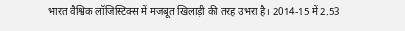भारत वैश्विक लॉजिस्टिक्स में मजबूत खिलाड़ी की तरह उभरा है। 2014-15 में 2.53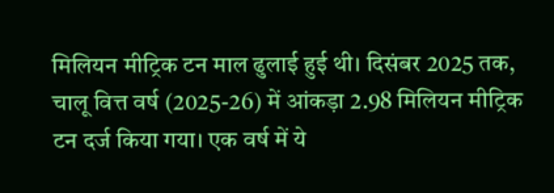मिलियन मीट्रिक टन माल ढुलाई हुई थी। दिसंबर 2025 तक, चालू वित्त वर्ष (2025-26) में आंकड़ा 2.98 मिलियन मीट्रिक टन दर्ज किया गया। एक वर्ष में ये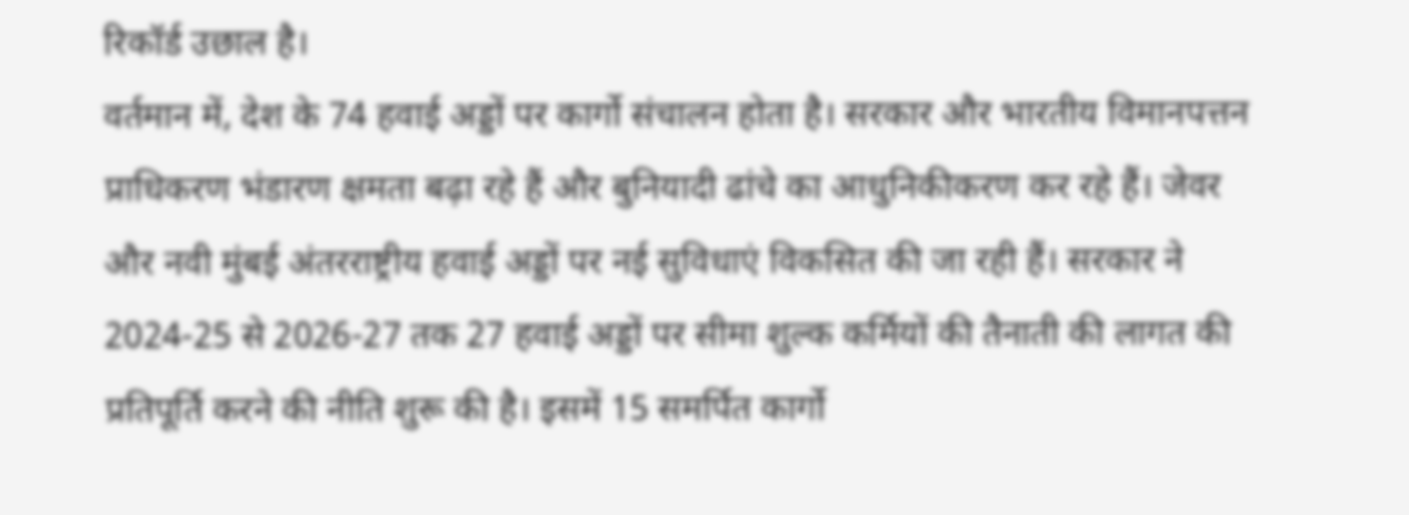रिकॉर्ड उछाल है।
वर्तमान में, देश के 74 हवाई अड्डों पर कार्गो संचालन होता है। सरकार और भारतीय विमानपत्तन प्राधिकरण भंडारण क्षमता बढ़ा रहे हैं और बुनियादी ढांचे का आधुनिकीकरण कर रहे हैं। जेवर और नवी मुंबई अंतरराष्ट्रीय हवाई अड्डों पर नई सुविधाएं विकसित की जा रही हैं। सरकार ने 2024-25 से 2026-27 तक 27 हवाई अड्डों पर सीमा शुल्क कर्मियों की तैनाती की लागत की प्रतिपूर्ति करने की नीति शुरू की है। इसमें 15 समर्पित कार्गो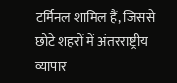टर्मिनल शामिल हैं, जिससे छोटे शहरों में अंतरराष्ट्रीय व्यापार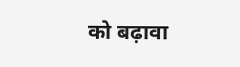को बढ़ावा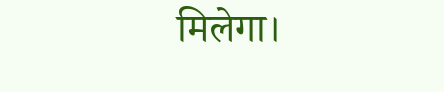मिलेगा।